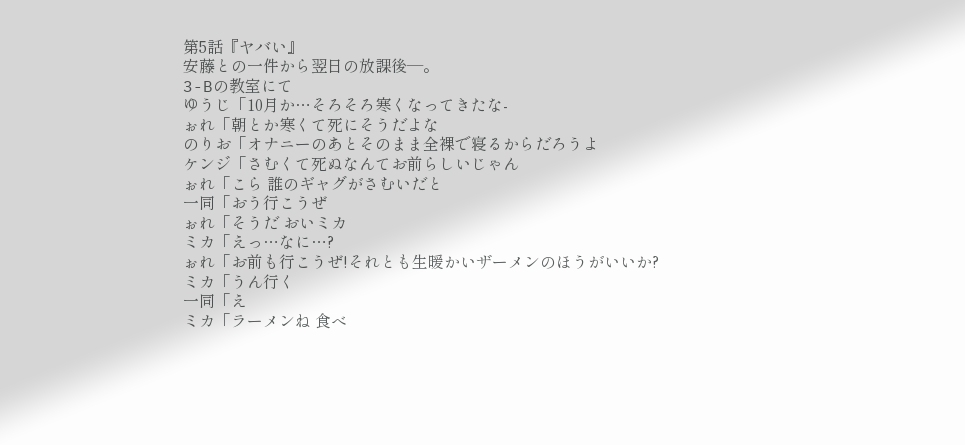第5話『ヤバい』
安藤との一件から翌日の放課後―。
3-Bの教室にて
ゆうじ「10月か…そろそろ寒くなってきたな-
ぉれ「朝とか寒くて死にそうだよな
のりお「オナニーのあとそのまま全裸で寝るからだろうよ
ケンジ「さむくて死ぬなんてお前らしいじゃん
ぉれ「こら 誰のギャグがさむいだと
一同「おう行こうぜ
ぉれ「そうだ おいミカ
ミカ「えっ…なに…?
ぉれ「お前も行こうぜ!それとも生暖かいザーメンのほうがいいか?
ミカ「うん行く
一同「え
ミカ「ラーメンね 食べ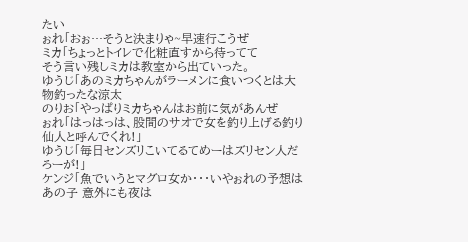たい
ぉれ「おぉ…そうと決まりゃ~早速行こうぜ
ミカ「ちょっとトイレで化粧直すから待ってて
そう言い残しミカは教室から出ていった。
ゆうじ「あのミカちゃんがラーメンに食いつくとは大物釣ったな涼太
のりお「やっぱりミカちゃんはお前に気があんぜ
ぉれ「はっはっは、股間のサオで女を釣り上げる釣り仙人と呼んでくれ!」
ゆうじ「毎日センズリこいてるてめーはズリセン人だろーが!」
ケンジ「魚でいうとマグロ女か・・・いやぉれの予想は あの子 意外にも夜は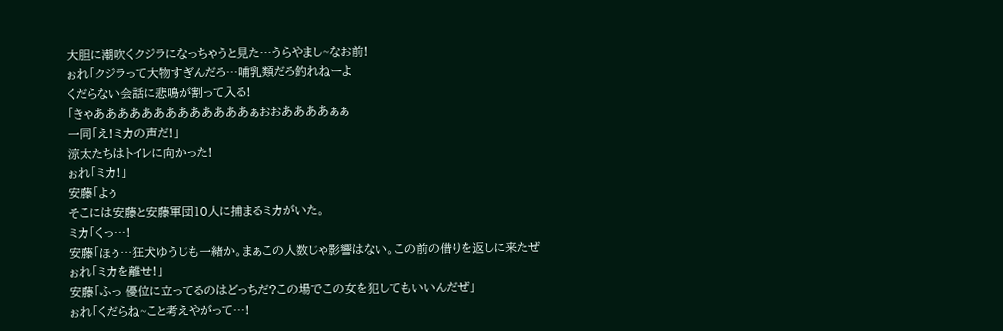大胆に潮吹くクジラになっちゃうと見た…うらやまし~なお前!
ぉれ「クジラって大物すぎんだろ…哺乳類だろ釣れねーよ
くだらない会話に悲鳴が割って入る!
「きゃあああああああああああああぁおおああああぁぁ
一同「え!ミカの声だ!」
涼太たちはトイレに向かった!
ぉれ「ミカ!」
安藤「よぅ
そこには安藤と安藤軍団10人に捕まるミカがいた。
ミカ「くっ…!
安藤「ほぅ…狂犬ゆうじも一緒か。まぁこの人数じゃ影響はない。この前の借りを返しに来たぜ
ぉれ「ミカを離せ!」
安藤「ふっ 優位に立ってるのはどっちだ?この場でこの女を犯してもいいんだぜ」
ぉれ「くだらね~こと考えやがって…!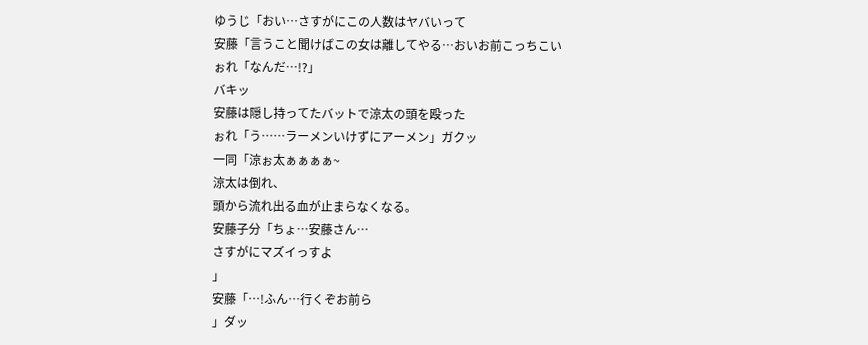ゆうじ「おい…さすがにこの人数はヤバいって
安藤「言うこと聞けばこの女は離してやる…おいお前こっちこい
ぉれ「なんだ…!?」
バキッ
安藤は隠し持ってたバットで涼太の頭を殴った
ぉれ「う……ラーメンいけずにアーメン」ガクッ
一同「涼ぉ太ぁぁぁぁ~
涼太は倒れ、
頭から流れ出る血が止まらなくなる。
安藤子分「ちょ…安藤さん…
さすがにマズイっすよ
」
安藤「…!ふん…行くぞお前ら
」ダッ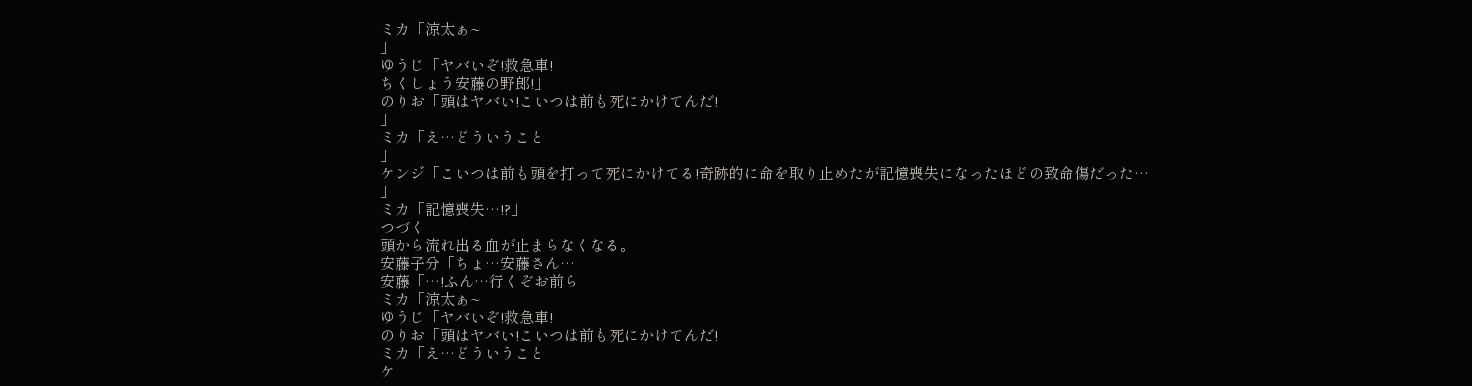ミカ「涼太ぁ~
」
ゆうじ「ヤバいぞ!救急車!
ちくしょう安藤の野郎!」
のりお「頭はヤバい!こいつは前も死にかけてんだ!
」
ミカ「え…どういうこと
」
ケンジ「こいつは前も頭を打って死にかけてる!奇跡的に命を取り止めたが記憶喪失になったほどの致命傷だった…
」
ミカ「記憶喪失…!?」
つづく
頭から流れ出る血が止まらなくなる。
安藤子分「ちょ…安藤さん…
安藤「…!ふん…行くぞお前ら
ミカ「涼太ぁ~
ゆうじ「ヤバいぞ!救急車!
のりお「頭はヤバい!こいつは前も死にかけてんだ!
ミカ「え…どういうこと
ケ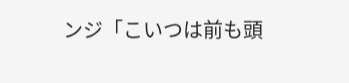ンジ「こいつは前も頭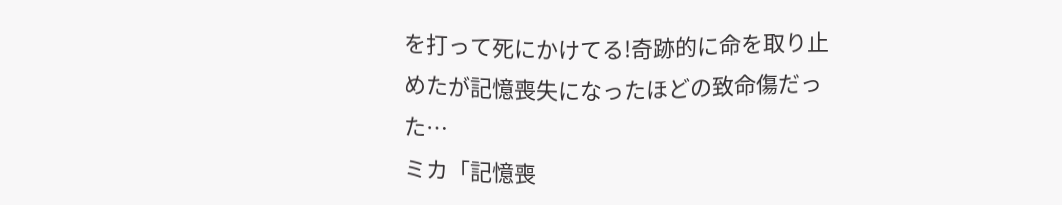を打って死にかけてる!奇跡的に命を取り止めたが記憶喪失になったほどの致命傷だった…
ミカ「記憶喪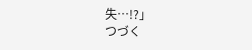失…!?」
つづく